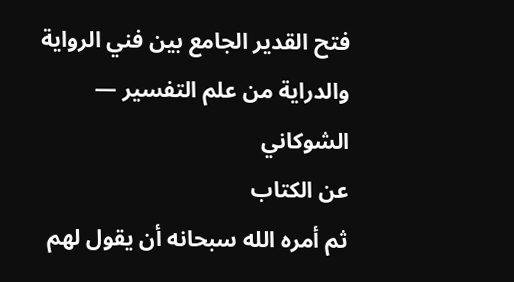فتح القدير الجامع بين فني الرواية والدراية من علم التفسير — الشوكاني
عن الكتاب
ثم أمره الله سبحانه أن يقول لهم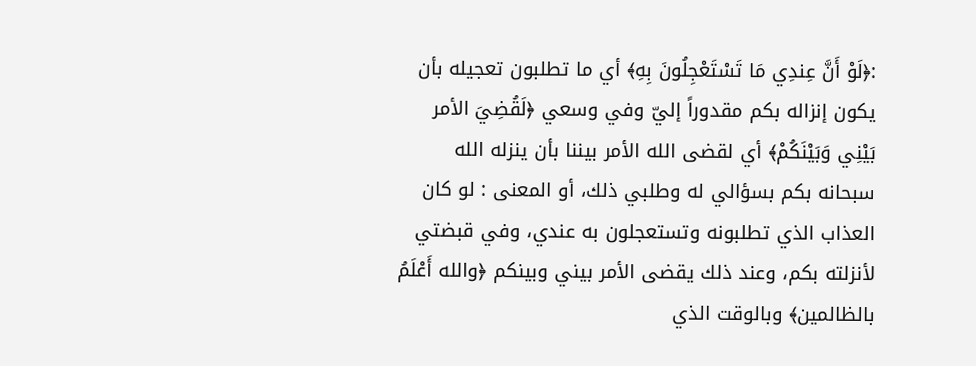:﴿لَوْ أَنَّ عِندِي مَا تَسْتَعْجِلُونَ بِهِ﴾ أي ما تطلبون تعجيله بأن يكون إنزاله بكم مقدوراً إليّ وفي وسعي ﴿لَقُضِيَ الأمر بَيْنِي وَبَيْنَكُمْ﴾ أي لقضى الله الأمر بيننا بأن ينزله الله سبحانه بكم بسؤالي له وطلبي ذلك، أو المعنى : لو كان العذاب الذي تطلبونه وتستعجلون به عندي، وفي قبضتي لأنزلته بكم، وعند ذلك يقضى الأمر بيني وبينكم ﴿والله أَعْلَمُ بالظالمين﴾ وبالوقت الذي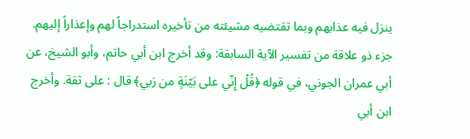ينزل فيه عذابهم وبما تقتضيه مشيئته من تأخيره استدراجاً لهم وإعذاراً إليهم.
جزء ذو علاقة من تفسير الآية السابقة: وقد أخرج ابن أبي حاتم، وأبو الشيخ، عن أبي عمران الجوني، في قوله ﴿قُلْ إِنّي على بَيّنَةٍ من رَبي﴾ قال : على ثقة. وأخرج ابن أبي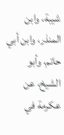شيبة، وابن المنذر، وابن أبي حاتم، وأبو الشيخ، عن عكرمة في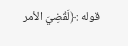قوله :﴿لَقُضِيَ الأمر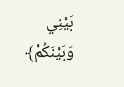بَيْنِي وَبَيْنَكُمْ﴾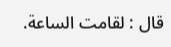قال : لقامت الساعة.